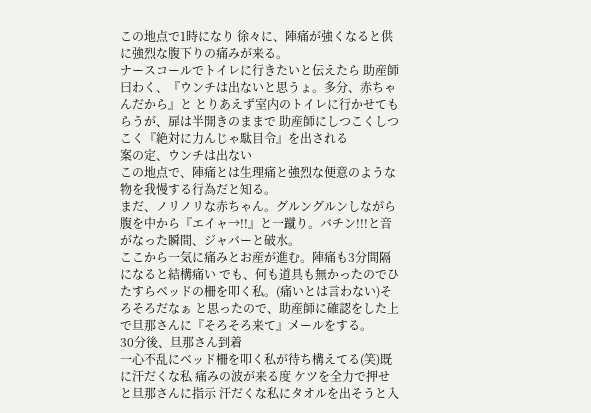この地点で1時になり 徐々に、陣痛が強くなると供に強烈な腹下りの痛みが来る。
ナースコールでトイレに行きたいと伝えたら 助産師曰わく、『ウンチは出ないと思うょ。多分、赤ちゃんだから』と とりあえず室内のトイレに行かせてもらうが、扉は半開きのままで 助産師にしつこくしつこく『絶対に力んじゃ駄目令』を出される
案の定、ウンチは出ない
この地点で、陣痛とは生理痛と強烈な便意のような物を我慢する行為だと知る。
まだ、ノリノリな赤ちゃん。グルングルンしながら腹を中から『エイャ→!!』と一蹴り。バチン!!!と音がなった瞬間、ジャバーと破水。
ここから一気に痛みとお産が進む。陣痛も3分間隔になると結構痛い でも、何も道具も無かったのでひたすらベッドの柵を叩く私。(痛いとは言わない)そろそろだなぁ と思ったので、助産師に確認をした上で旦那さんに『そろそろ来て』メールをする。
30分後、旦那さん到着
一心不乱にベッド柵を叩く私が待ち構えてる(笑)既に汗だくな私 痛みの波が来る度 ケツを全力で押せと旦那さんに指示 汗だくな私にタオルを出そうと入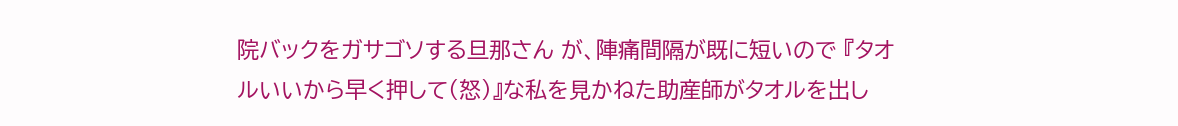院バックをガサゴソする旦那さん が、陣痛間隔が既に短いので 『タオルいいから早く押して(怒)』な私を見かねた助産師がタオルを出し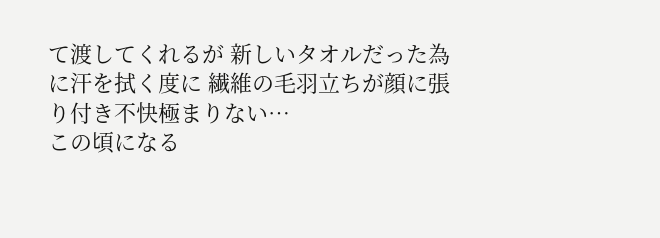て渡してくれるが 新しいタオルだった為に汗を拭く度に 繊維の毛羽立ちが顔に張り付き不快極まりない…
この頃になる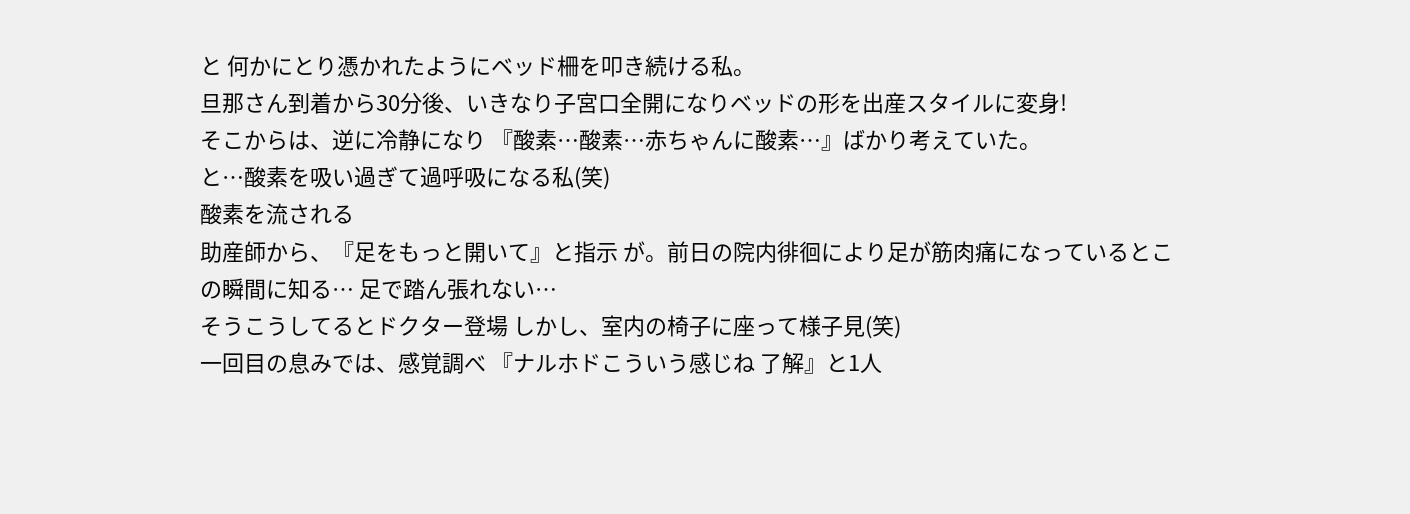と 何かにとり憑かれたようにベッド柵を叩き続ける私。
旦那さん到着から30分後、いきなり子宮口全開になりベッドの形を出産スタイルに変身!
そこからは、逆に冷静になり 『酸素…酸素…赤ちゃんに酸素…』ばかり考えていた。
と…酸素を吸い過ぎて過呼吸になる私(笑)
酸素を流される
助産師から、『足をもっと開いて』と指示 が。前日の院内徘徊により足が筋肉痛になっているとこの瞬間に知る… 足で踏ん張れない…
そうこうしてるとドクター登場 しかし、室内の椅子に座って様子見(笑)
一回目の息みでは、感覚調べ 『ナルホドこういう感じね 了解』と1人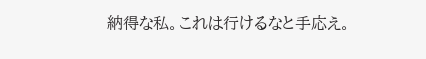納得な私。これは行けるなと手応え。